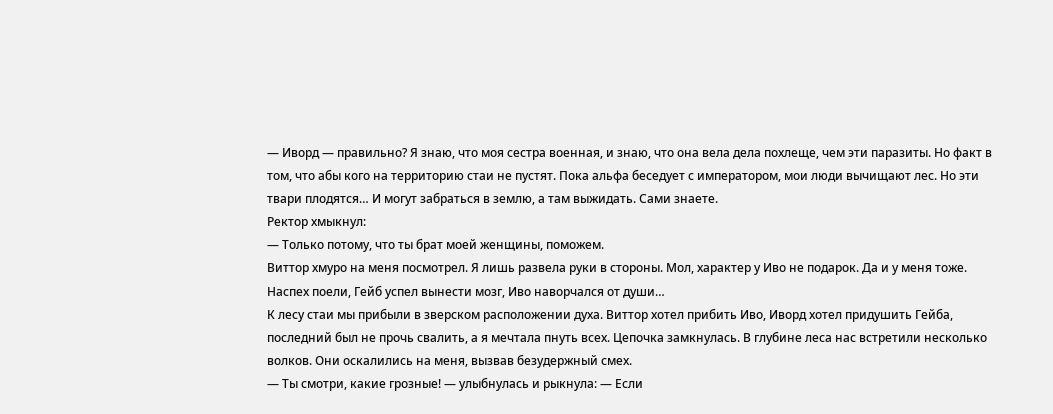— Иворд — правильно? Я знаю, что моя сестра военная, и знаю, что она вела дела похлеще, чем эти паразиты. Но факт в том, что абы кого на территорию стаи не пустят. Пока альфа беседует с императором, мои люди вычищают лес. Но эти твари плодятся… И могут забраться в землю, а там выжидать. Сами знаете.
Ректор хмыкнул:
— Только потому, что ты брат моей женщины, поможем.
Виттор хмуро на меня посмотрел. Я лишь развела руки в стороны. Мол, характер у Иво не подарок. Да и у меня тоже.
Наспех поели, Гейб успел вынести мозг, Иво наворчался от души…
К лесу стаи мы прибыли в зверском расположении духа. Виттор хотел прибить Иво, Иворд хотел придушить Гейба, последний был не прочь свалить, а я мечтала пнуть всех. Цепочка замкнулась. В глубине леса нас встретили несколько волков. Они оскалились на меня, вызвав безудержный смех.
— Ты смотри, какие грозные! — улыбнулась и рыкнула: — Если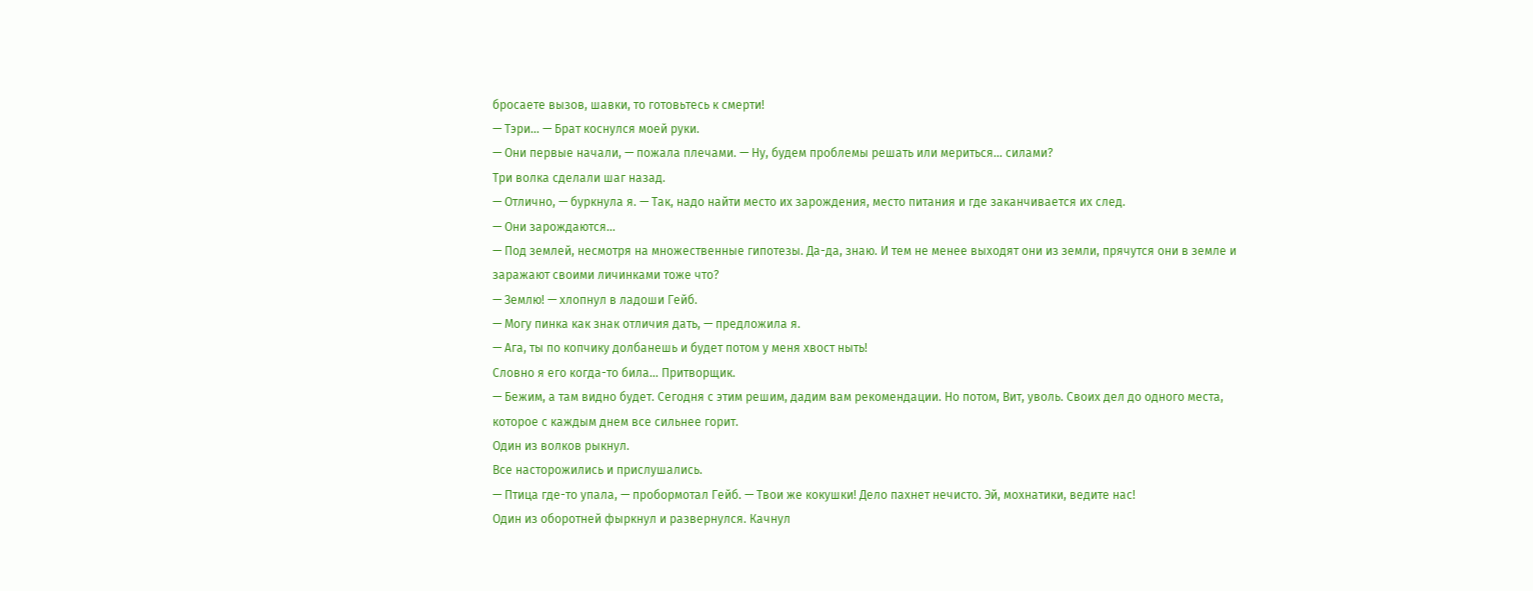бросаете вызов, шавки, то готовьтесь к смерти!
— Тэри… — Брат коснулся моей руки.
— Они первые начали, — пожала плечами. — Ну, будем проблемы решать или мериться… силами?
Три волка сделали шаг назад.
— Отлично, — буркнула я. — Так, надо найти место их зарождения, место питания и где заканчивается их след.
— Они зарождаются…
— Под землей, несмотря на множественные гипотезы. Да-да, знаю. И тем не менее выходят они из земли, прячутся они в земле и заражают своими личинками тоже что?
— Землю! — хлопнул в ладоши Гейб.
— Могу пинка как знак отличия дать, — предложила я.
— Ага, ты по копчику долбанешь и будет потом у меня хвост ныть!
Словно я его когда-то била… Притворщик.
— Бежим, а там видно будет. Сегодня с этим решим, дадим вам рекомендации. Но потом, Вит, уволь. Своих дел до одного места, которое с каждым днем все сильнее горит.
Один из волков рыкнул.
Все насторожились и прислушались.
— Птица где-то упала, — пробормотал Гейб. — Твои же кокушки! Дело пахнет нечисто. Эй, мохнатики, ведите нас!
Один из оборотней фыркнул и развернулся. Качнул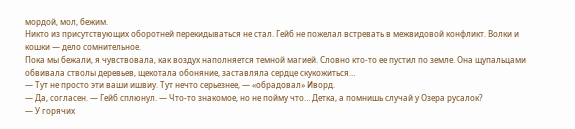мордой, мол, бежим.
Никто из присутствующих оборотней перекидываться не стал. Гейб не пожелал встревать в межвидовой конфликт. Волки и кошки — дело сомнительное.
Пока мы бежали, я чувствовала, как воздух наполняется темной магией. Словно кто-то ее пустил по земле. Она щупальцами обвивала стволы деревьев, щекотала обоняние, заставляла сердце скукожиться…
— Тут не просто эти ваши ишвиу. Тут нечто серьезнее, — «обрадовал» Иворд.
— Да, согласен. — Гейб сплюнул. — Что-то знакомое, но не пойму что… Детка, а помнишь случай у Озера русалок?
— У горячих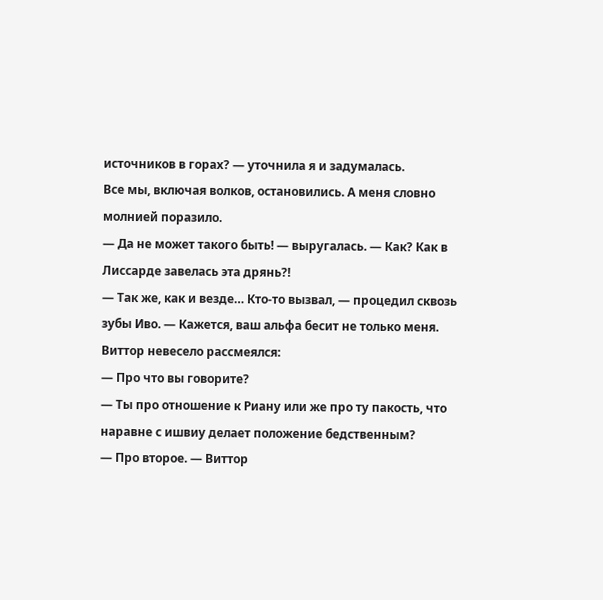источников в горах? — уточнила я и задумалась.
Все мы, включая волков, остановились. А меня словно молнией поразило.
— Да не может такого быть! — выругалась. — Как? Как в Лиссарде завелась эта дрянь?!
— Так же, как и везде… Кто-то вызвал, — процедил сквозь зубы Иво. — Кажется, ваш альфа бесит не только меня.
Виттор невесело рассмеялся:
— Про что вы говорите?
— Ты про отношение к Риану или же про ту пакость, что наравне с ишвиу делает положение бедственным?
— Про второе. — Виттор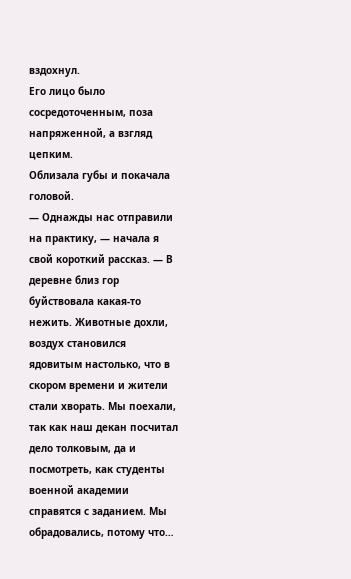вздохнул.
Его лицо было сосредоточенным, поза напряженной, а взгляд цепким.
Облизала губы и покачала головой.
— Однажды нас отправили на практику, — начала я свой короткий рассказ. — В деревне близ гор буйствовала какая-то нежить. Животные дохли, воздух становился ядовитым настолько, что в скором времени и жители стали хворать. Мы поехали, так как наш декан посчитал дело толковым, да и посмотреть, как студенты военной академии справятся с заданием. Мы обрадовались, потому что…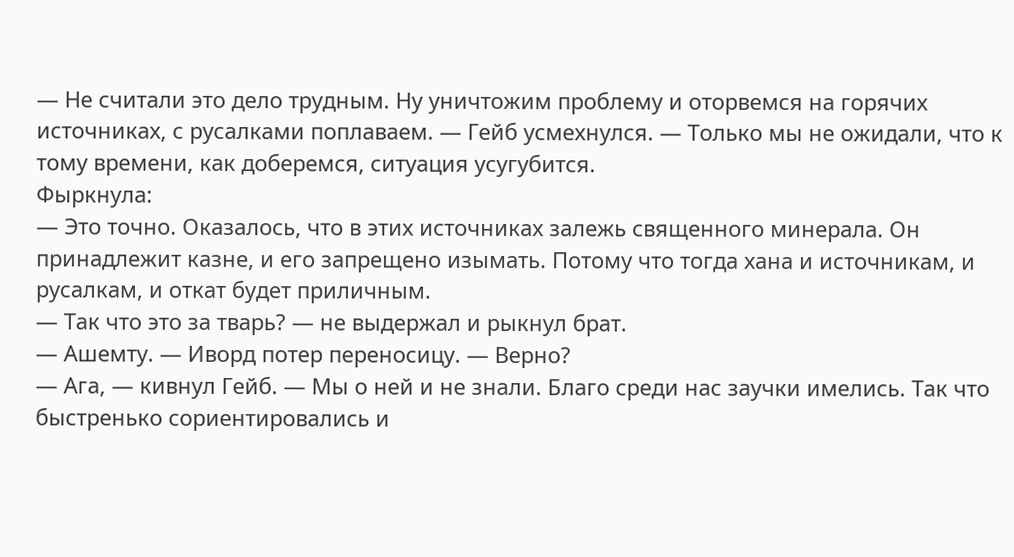— Не считали это дело трудным. Ну уничтожим проблему и оторвемся на горячих источниках, с русалками поплаваем. — Гейб усмехнулся. — Только мы не ожидали, что к тому времени, как доберемся, ситуация усугубится.
Фыркнула:
— Это точно. Оказалось, что в этих источниках залежь священного минерала. Он принадлежит казне, и его запрещено изымать. Потому что тогда хана и источникам, и русалкам, и откат будет приличным.
— Так что это за тварь? — не выдержал и рыкнул брат.
— Ашемту. — Иворд потер переносицу. — Верно?
— Ага, — кивнул Гейб. — Мы о ней и не знали. Благо среди нас заучки имелись. Так что быстренько сориентировались и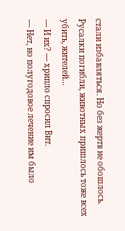стали избавляться. Но без жертв не обошлось. Русалки погибли, животных пришлось тоже всех убить, жителей…
— И их? — хрипло спросил Вит.
— Нет, но полугодовое лечение им было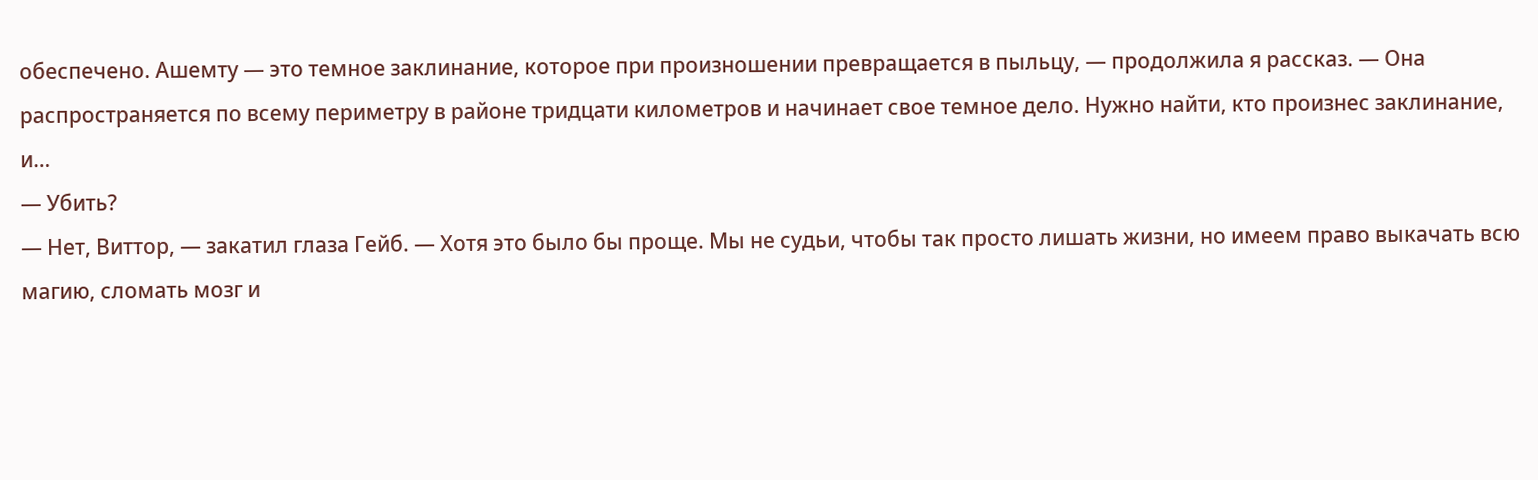обеспечено. Ашемту — это темное заклинание, которое при произношении превращается в пыльцу, — продолжила я рассказ. — Она распространяется по всему периметру в районе тридцати километров и начинает свое темное дело. Нужно найти, кто произнес заклинание, и…
— Убить?
— Нет, Виттор, — закатил глаза Гейб. — Хотя это было бы проще. Мы не судьи, чтобы так просто лишать жизни, но имеем право выкачать всю магию, сломать мозг и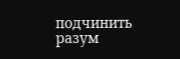подчинить разум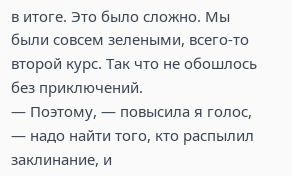в итоге. Это было сложно. Мы были совсем зелеными, всего-то второй курс. Так что не обошлось без приключений.
— Поэтому, — повысила я голос, — надо найти того, кто распылил заклинание, и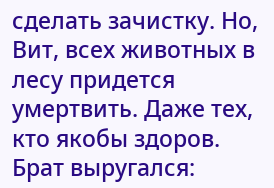сделать зачистку. Но, Вит, всех животных в лесу придется умертвить. Даже тех, кто якобы здоров.
Брат выругался: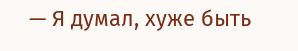— Я думал, хуже быть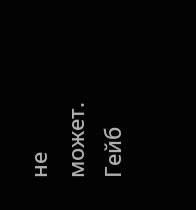не может.
Гейб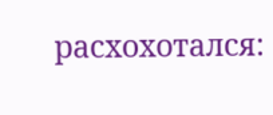расхохотался: